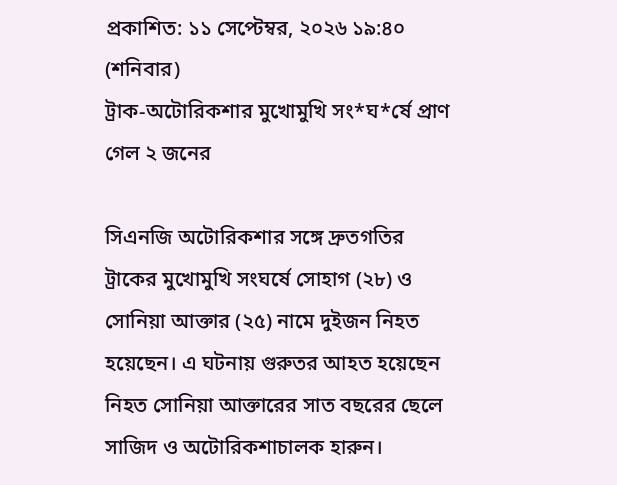প্রকাশিত: ১১ সেপ্টেম্বর, ২০২৬ ১৯:৪০ (শনিবার)
ট্রাক-অটোরিকশার মুখোমুখি সং*ঘ*র্ষে প্রাণ গেল ২ জনের

সিএনজি অটোরিকশার সঙ্গে দ্রুতগতির ট্রাকের মুখোমুখি সংঘর্ষে সোহাগ (২৮) ও সোনিয়া আক্তার (২৫) নামে দুইজন নিহত হয়েছেন। এ ঘটনায় গুরুতর আহত হয়েছেন নিহত সোনিয়া আক্তারের সাত বছরের ছেলে সাজিদ ও অটোরিকশাচালক হারুন।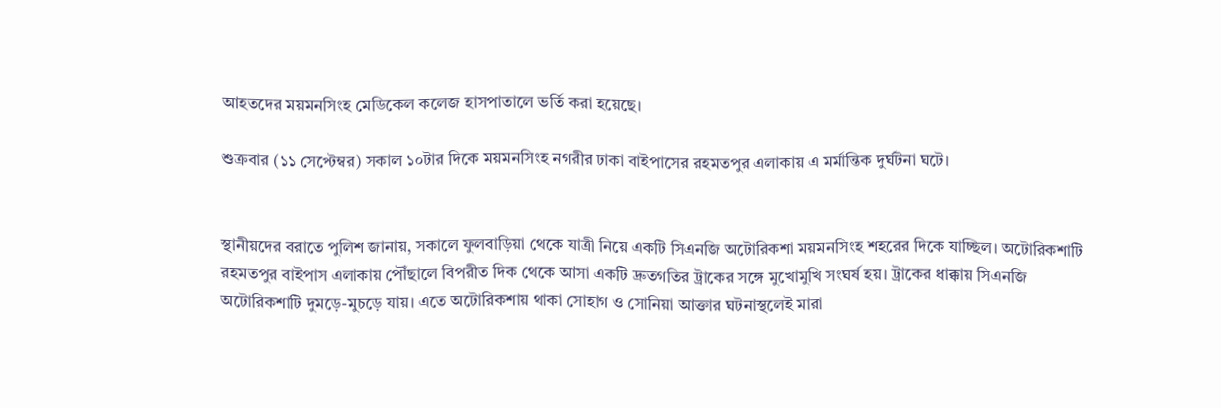আহতদের ময়মনসিংহ মেডিকেল কলেজ হাসপাতালে ভর্তি করা হয়েছে।

শুক্রবার (১১ সেপ্টেম্বর) সকাল ১০টার দিকে ময়মনসিংহ নগরীর ঢাকা বাইপাসের রহমতপুর এলাকায় এ মর্মান্তিক দুর্ঘটনা ঘটে।


স্থানীয়দের বরাতে পুলিশ জানায়, সকালে ফুলবাড়িয়া থেকে যাত্রী নিয়ে একটি সিএনজি অটোরিকশা ময়মনসিংহ শহরের দিকে যাচ্ছিল। অটোরিকশাটি রহমতপুর বাইপাস এলাকায় পৌঁছালে বিপরীত দিক থেকে আসা একটি দ্রুতগতির ট্রাকের সঙ্গে মুখোমুখি সংঘর্ষ হয়। ট্রাকের ধাক্কায় সিএনজি অটোরিকশাটি দুমড়ে-মুচড়ে যায়। এতে অটোরিকশায় থাকা সোহাগ ও সোনিয়া আক্তার ঘটনাস্থলেই মারা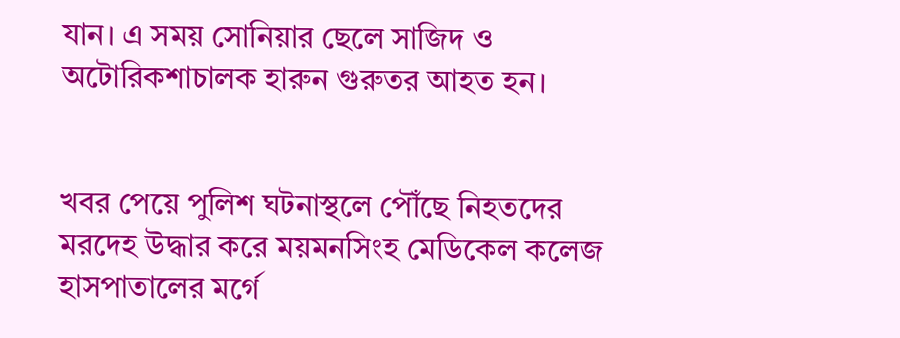যান। এ সময় সোনিয়ার ছেলে সাজিদ ও অটোরিকশাচালক হারুন গুরুতর আহত হন।


খবর পেয়ে পুলিশ ঘটনাস্থলে পৌঁছে নিহতদের মরদেহ উদ্ধার করে ময়মনসিংহ মেডিকেল কলেজ হাসপাতালের মর্গে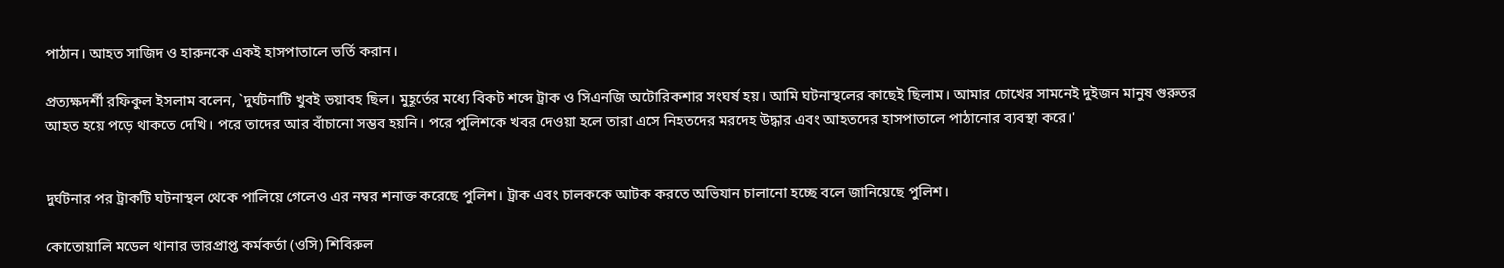পাঠান। আহত সাজিদ ও হারুনকে একই হাসপাতালে ভর্তি করান।

প্রত্যক্ষদর্শী রফিকুল ইসলাম বলেন, `দুর্ঘটনাটি খুবই ভয়াবহ ছিল। মুহূর্তের মধ্যে বিকট শব্দে ট্রাক ও সিএনজি অটোরিকশার সংঘর্ষ হয়। আমি ঘটনাস্থলের কাছেই ছিলাম। আমার চোখের সামনেই দুইজন মানুষ গুরুতর আহত হয়ে পড়ে থাকতে দেখি। পরে তাদের আর বাঁচানো সম্ভব হয়নি। পরে পুলিশকে খবর দেওয়া হলে তারা এসে নিহতদের মরদেহ উদ্ধার এবং আহতদের হাসপাতালে পাঠানোর ব্যবস্থা করে।'


দুর্ঘটনার পর ট্রাকটি ঘটনাস্থল থেকে পালিয়ে গেলেও এর নম্বর শনাক্ত করেছে পুলিশ। ট্রাক এবং চালককে আটক করতে অভিযান চালানো হচ্ছে বলে জানিয়েছে পুলিশ।

কোতোয়ালি মডেল থানার ভারপ্রাপ্ত কর্মকর্তা (ওসি) শিবিরুল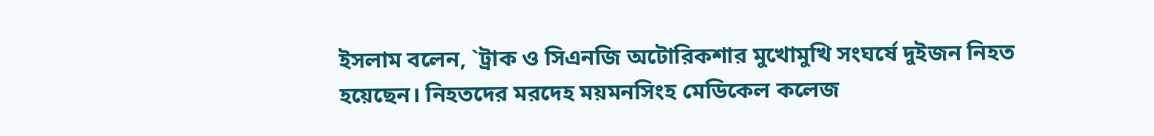ইসলাম বলেন, `ট্রাক ও সিএনজি অটোরিকশার মুখোমুখি সংঘর্ষে দুইজন নিহত হয়েছেন। নিহতদের মরদেহ ময়মনসিংহ মেডিকেল কলেজ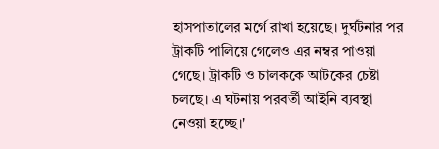হাসপাতালের মর্গে রাখা হয়েছে। দুর্ঘটনার পর ট্রাকটি পালিয়ে গেলেও এর নম্বর পাওয়া গেছে। ট্রাকটি ও চালককে আটকের চেষ্টা চলছে। এ ঘটনায় পরবর্তী আইনি ব্যবস্থা নেওয়া হচ্ছে।'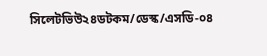সিলেটভিউ২৪ডটকম/ডেস্ক/এসডি-০৪